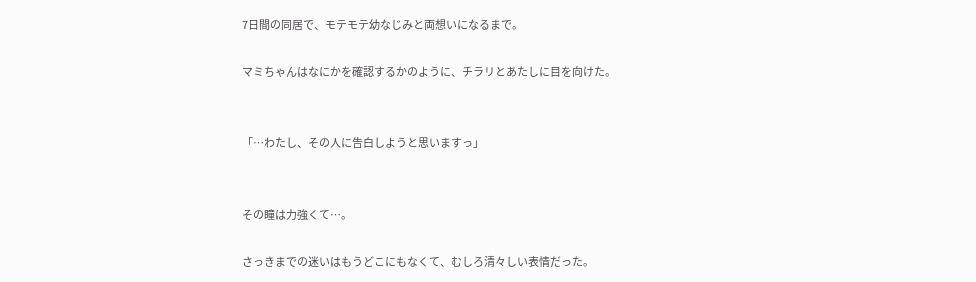7日間の同居で、モテモテ幼なじみと両想いになるまで。

マミちゃんはなにかを確認するかのように、チラリとあたしに目を向けた。


「…わたし、その人に告白しようと思いますっ」


その瞳は力強くて…。

さっきまでの迷いはもうどこにもなくて、むしろ清々しい表情だった。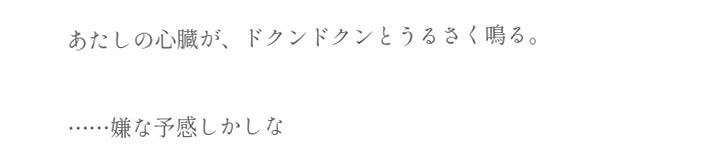あたしの心臓が、ドクンドクンとうるさく鳴る。


……嫌な予感しかしな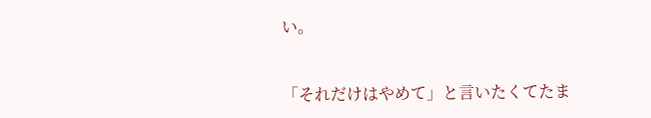い。


「それだけはやめて」と言いたくてたま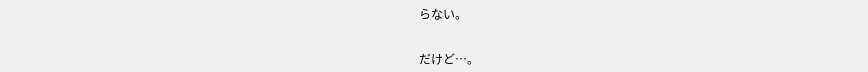らない。


だけど…。